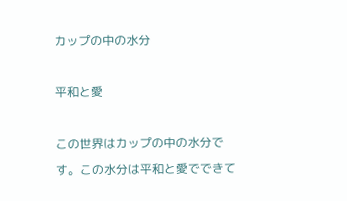カップの中の水分

平和と愛

この世界はカップの中の水分です。この水分は平和と愛でできて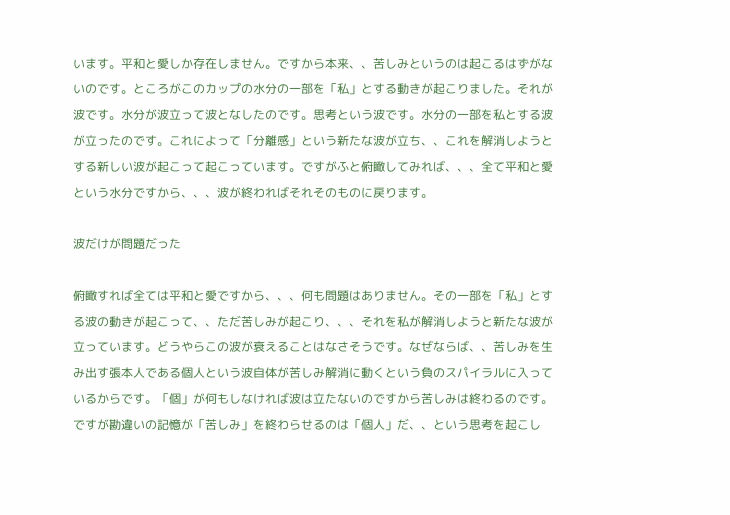います。平和と愛しか存在しません。ですから本来、、苦しみというのは起こるはずがないのです。ところがこのカップの水分の一部を「私」とする動きが起こりました。それが波です。水分が波立って波となしたのです。思考という波です。水分の一部を私とする波が立ったのです。これによって「分離感」という新たな波が立ち、、これを解消しようとする新しい波が起こって起こっています。ですがふと俯瞰してみれば、、、全て平和と愛という水分ですから、、、波が終わればそれそのものに戻ります。

波だけが問題だった

俯瞰すれば全ては平和と愛ですから、、、何も問題はありません。その一部を「私」とする波の動きが起こって、、ただ苦しみが起こり、、、それを私が解消しようと新たな波が立っています。どうやらこの波が衰えることはなさそうです。なぜならば、、苦しみを生み出す張本人である個人という波自体が苦しみ解消に動くという負のスパイラルに入っているからです。「個」が何もしなければ波は立たないのですから苦しみは終わるのです。ですが勘違いの記憶が「苦しみ」を終わらせるのは「個人」だ、、という思考を起こし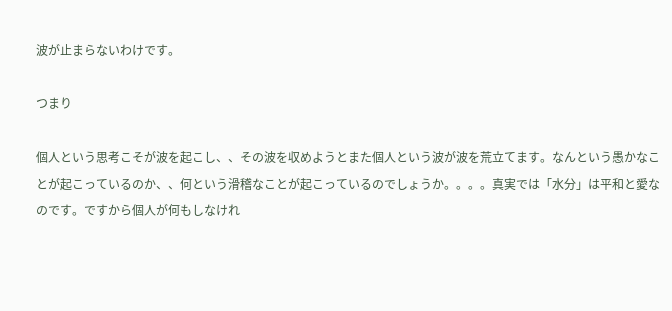波が止まらないわけです。

つまり

個人という思考こそが波を起こし、、その波を収めようとまた個人という波が波を荒立てます。なんという愚かなことが起こっているのか、、何という滑稽なことが起こっているのでしょうか。。。。真実では「水分」は平和と愛なのです。ですから個人が何もしなけれ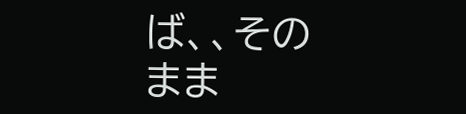ば、、そのまま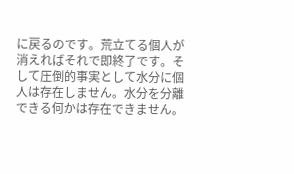に戻るのです。荒立てる個人が消えればそれで即終了です。そして圧倒的事実として水分に個人は存在しません。水分を分離できる何かは存在できません。